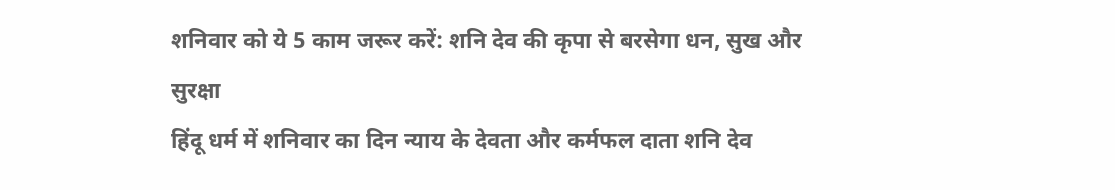शनिवार को ये 5 काम जरूर करें: शनि देव की कृपा से बरसेगा धन, सुख और सुरक्षा
हिंदू धर्म में शनिवार का दिन न्याय के देवता और कर्मफल दाता शनि देव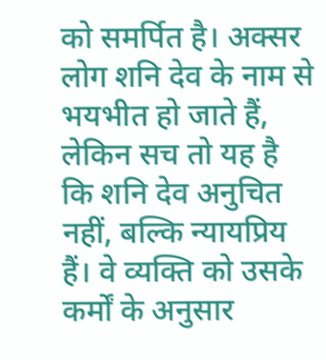को समर्पित है। अक्सर लोग शनि देव के नाम से भयभीत हो जाते हैं, लेकिन सच तो यह है कि शनि देव अनुचित नहीं, बल्कि न्यायप्रिय हैं। वे व्यक्ति को उसके कर्मों के अनुसार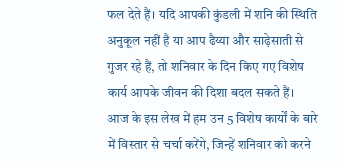फल देते हैं। यदि आपकी कुंडली में शनि की स्थिति अनुकूल नहीं है या आप ढैय्या और साढ़ेसाती से गुजर रहे हैं, तो शनिवार के दिन किए गए विशेष कार्य आपके जीवन की दिशा बदल सकते हैं।
आज के इस लेख में हम उन 5 विशेष कार्यों के बारे में विस्तार से चर्चा करेंगे, जिन्हें शनिवार को करने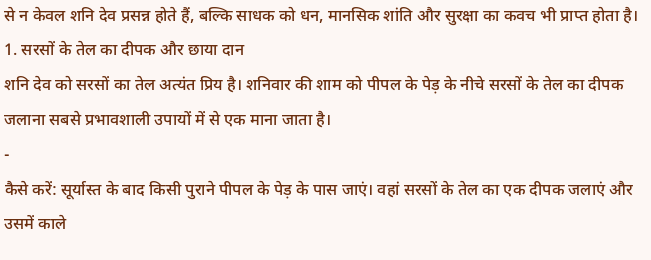से न केवल शनि देव प्रसन्न होते हैं, बल्कि साधक को धन, मानसिक शांति और सुरक्षा का कवच भी प्राप्त होता है।
1. सरसों के तेल का दीपक और छाया दान
शनि देव को सरसों का तेल अत्यंत प्रिय है। शनिवार की शाम को पीपल के पेड़ के नीचे सरसों के तेल का दीपक जलाना सबसे प्रभावशाली उपायों में से एक माना जाता है।
-
कैसे करें: सूर्यास्त के बाद किसी पुराने पीपल के पेड़ के पास जाएं। वहां सरसों के तेल का एक दीपक जलाएं और उसमें काले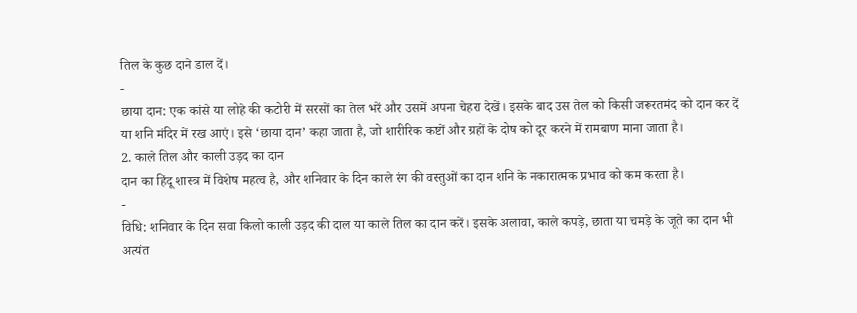तिल के कुछ दाने डाल दें।
-
छाया दान: एक कांसे या लोहे की कटोरी में सरसों का तेल भरें और उसमें अपना चेहरा देखें। इसके बाद उस तेल को किसी जरूरतमंद को दान कर दें या शनि मंदिर में रख आएं। इसे ‘छाया दान’ कहा जाता है, जो शारीरिक कष्टों और ग्रहों के दोष को दूर करने में रामबाण माना जाता है।
2. काले तिल और काली उड़द का दान
दान का हिंदू शास्त्र में विशेष महत्व है, और शनिवार के दिन काले रंग की वस्तुओं का दान शनि के नकारात्मक प्रभाव को कम करता है।
-
विधि: शनिवार के दिन सवा किलो काली उड़द की दाल या काले तिल का दान करें। इसके अलावा, काले कपड़े, छाता या चमड़े के जूते का दान भी अत्यंत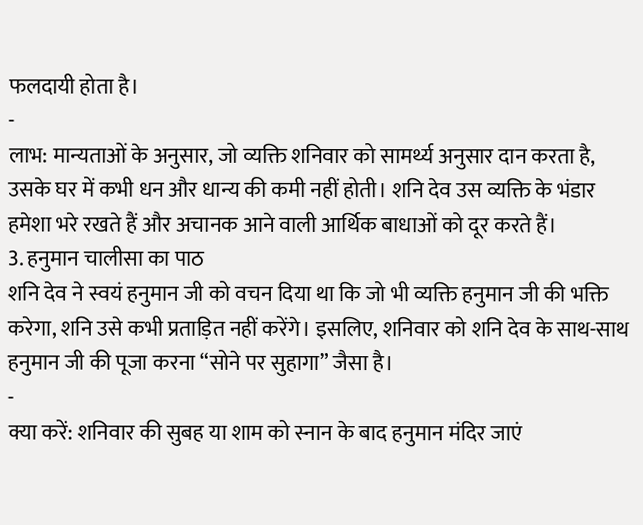फलदायी होता है।
-
लाभ: मान्यताओं के अनुसार, जो व्यक्ति शनिवार को सामर्थ्य अनुसार दान करता है, उसके घर में कभी धन और धान्य की कमी नहीं होती। शनि देव उस व्यक्ति के भंडार हमेशा भरे रखते हैं और अचानक आने वाली आर्थिक बाधाओं को दूर करते हैं।
3. हनुमान चालीसा का पाठ
शनि देव ने स्वयं हनुमान जी को वचन दिया था कि जो भी व्यक्ति हनुमान जी की भक्ति करेगा, शनि उसे कभी प्रताड़ित नहीं करेंगे। इसलिए, शनिवार को शनि देव के साथ-साथ हनुमान जी की पूजा करना “सोने पर सुहागा” जैसा है।
-
क्या करें: शनिवार की सुबह या शाम को स्नान के बाद हनुमान मंदिर जाएं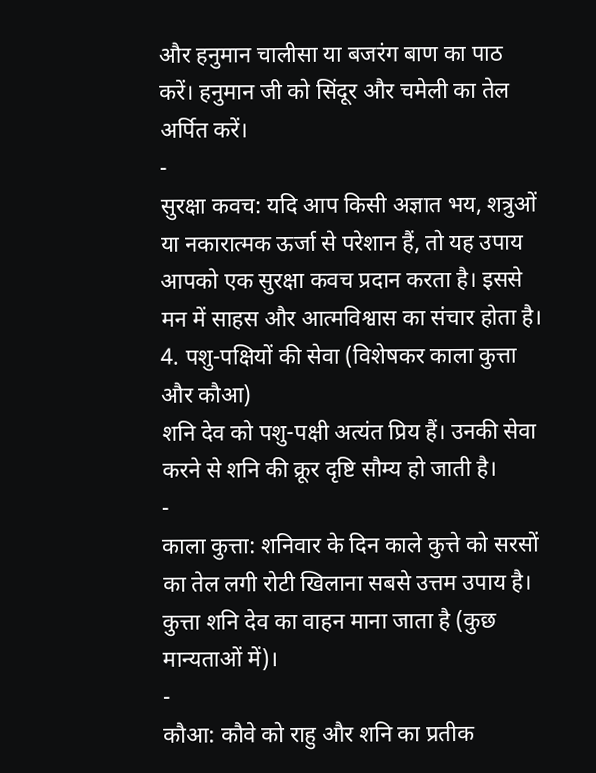और हनुमान चालीसा या बजरंग बाण का पाठ करें। हनुमान जी को सिंदूर और चमेली का तेल अर्पित करें।
-
सुरक्षा कवच: यदि आप किसी अज्ञात भय, शत्रुओं या नकारात्मक ऊर्जा से परेशान हैं, तो यह उपाय आपको एक सुरक्षा कवच प्रदान करता है। इससे मन में साहस और आत्मविश्वास का संचार होता है।
4. पशु-पक्षियों की सेवा (विशेषकर काला कुत्ता और कौआ)
शनि देव को पशु-पक्षी अत्यंत प्रिय हैं। उनकी सेवा करने से शनि की क्रूर दृष्टि सौम्य हो जाती है।
-
काला कुत्ता: शनिवार के दिन काले कुत्ते को सरसों का तेल लगी रोटी खिलाना सबसे उत्तम उपाय है। कुत्ता शनि देव का वाहन माना जाता है (कुछ मान्यताओं में)।
-
कौआ: कौवे को राहु और शनि का प्रतीक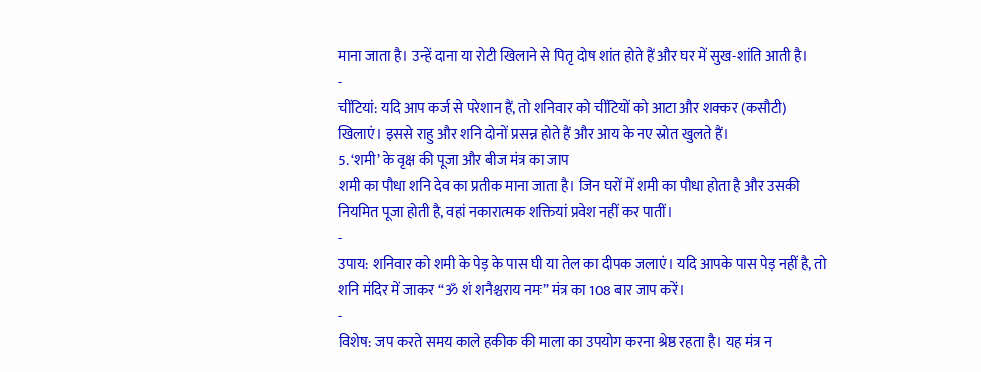माना जाता है। उन्हें दाना या रोटी खिलाने से पितृ दोष शांत होते हैं और घर में सुख-शांति आती है।
-
चींटियां: यदि आप कर्ज से परेशान हैं, तो शनिवार को चींटियों को आटा और शक्कर (कसौटी) खिलाएं। इससे राहु और शनि दोनों प्रसन्न होते हैं और आय के नए स्रोत खुलते हैं।
5. ‘शमी’ के वृक्ष की पूजा और बीज मंत्र का जाप
शमी का पौधा शनि देव का प्रतीक माना जाता है। जिन घरों में शमी का पौधा होता है और उसकी नियमित पूजा होती है, वहां नकारात्मक शक्तियां प्रवेश नहीं कर पातीं।
-
उपाय: शनिवार को शमी के पेड़ के पास घी या तेल का दीपक जलाएं। यदि आपके पास पेड़ नहीं है, तो शनि मंदिर में जाकर “ॐ शं शनैश्चराय नमः” मंत्र का 108 बार जाप करें।
-
विशेष: जप करते समय काले हकीक की माला का उपयोग करना श्रेष्ठ रहता है। यह मंत्र न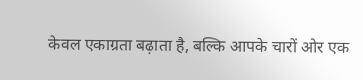केवल एकाग्रता बढ़ाता है, बल्कि आपके चारों ओर एक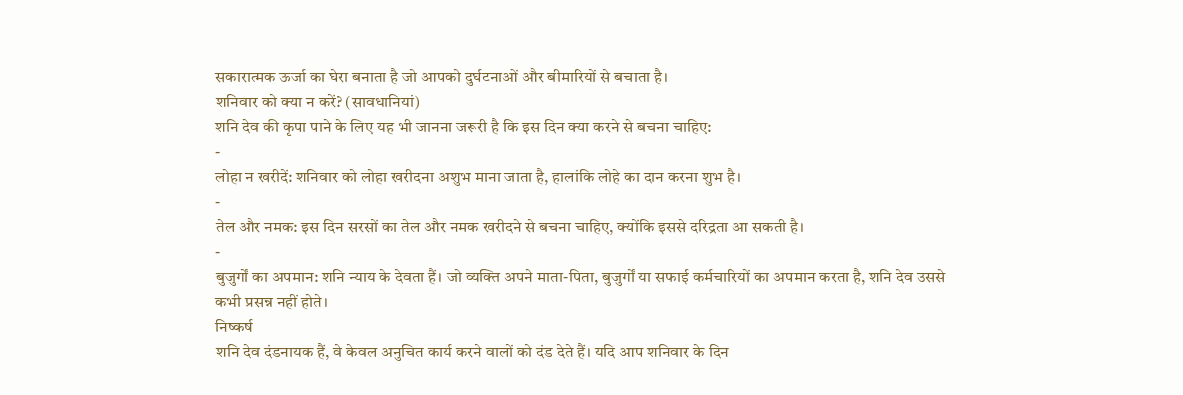सकारात्मक ऊर्जा का घेरा बनाता है जो आपको दुर्घटनाओं और बीमारियों से बचाता है।
शनिवार को क्या न करें? (सावधानियां)
शनि देव की कृपा पाने के लिए यह भी जानना जरूरी है कि इस दिन क्या करने से बचना चाहिए:
-
लोहा न खरीदें: शनिवार को लोहा खरीदना अशुभ माना जाता है, हालांकि लोहे का दान करना शुभ है।
-
तेल और नमक: इस दिन सरसों का तेल और नमक खरीदने से बचना चाहिए, क्योंकि इससे दरिद्रता आ सकती है।
-
बुजुर्गों का अपमान: शनि न्याय के देवता हैं। जो व्यक्ति अपने माता-पिता, बुजुर्गों या सफाई कर्मचारियों का अपमान करता है, शनि देव उससे कभी प्रसन्न नहीं होते।
निष्कर्ष
शनि देव दंडनायक हैं, वे केवल अनुचित कार्य करने वालों को दंड देते हैं। यदि आप शनिवार के दिन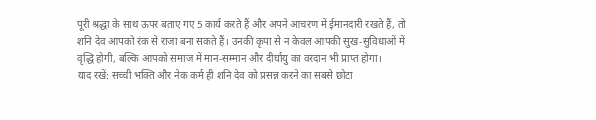पूरी श्रद्धा के साथ ऊपर बताए गए 5 कार्य करते हैं और अपने आचरण में ईमानदारी रखते हैं, तो शनि देव आपको रंक से राजा बना सकते हैं। उनकी कृपा से न केवल आपकी सुख-सुविधाओं में वृद्धि होगी, बल्कि आपको समाज में मान-सम्मान और दीर्घायु का वरदान भी प्राप्त होगा।
याद रखें: सच्ची भक्ति और नेक कर्म ही शनि देव को प्रसन्न करने का सबसे छोटा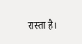रास्ता है।